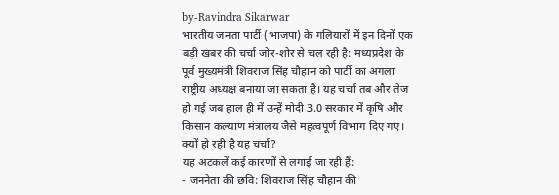by-Ravindra Sikarwar
भारतीय जनता पार्टी (भाजपा) के गलियारों में इन दिनों एक बड़ी खबर की चर्चा जोर-शोर से चल रही है: मध्यप्रदेश के पूर्व मुख्यमंत्री शिवराज सिंह चौहान को पार्टी का अगला राष्ट्रीय अध्यक्ष बनाया जा सकता है। यह चर्चा तब और तेज हो गई जब हाल ही में उन्हें मोदी 3.0 सरकार में कृषि और किसान कल्याण मंत्रालय जैसे महत्वपूर्ण विभाग दिए गए।
क्यों हो रही है यह चर्चा?
यह अटकलें कई कारणों से लगाई जा रही हैं:
- जननेता की छवि: शिवराज सिंह चौहान की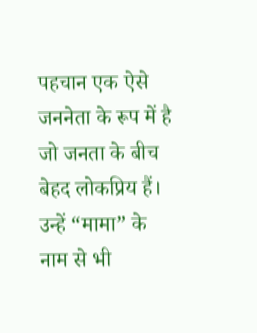पहचान एक ऐसे जननेता के रूप में है जो जनता के बीच बेहद लोकप्रिय हैं। उन्हें “मामा” के नाम से भी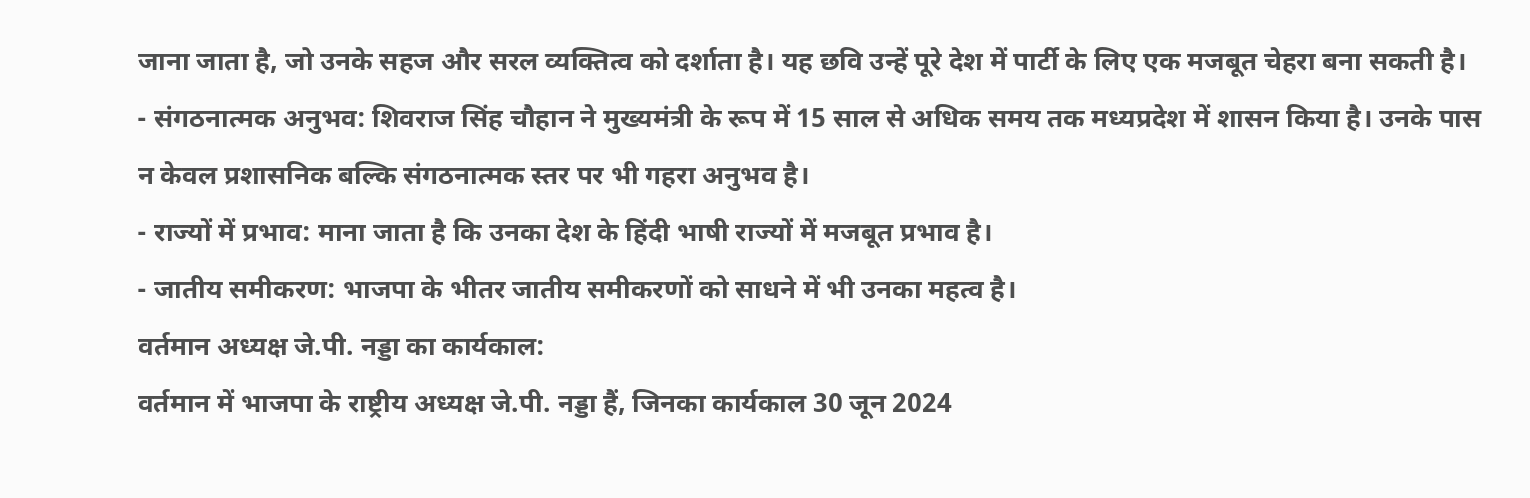जाना जाता है, जो उनके सहज और सरल व्यक्तित्व को दर्शाता है। यह छवि उन्हें पूरे देश में पार्टी के लिए एक मजबूत चेहरा बना सकती है।
- संगठनात्मक अनुभव: शिवराज सिंह चौहान ने मुख्यमंत्री के रूप में 15 साल से अधिक समय तक मध्यप्रदेश में शासन किया है। उनके पास न केवल प्रशासनिक बल्कि संगठनात्मक स्तर पर भी गहरा अनुभव है।
- राज्यों में प्रभाव: माना जाता है कि उनका देश के हिंदी भाषी राज्यों में मजबूत प्रभाव है।
- जातीय समीकरण: भाजपा के भीतर जातीय समीकरणों को साधने में भी उनका महत्व है।
वर्तमान अध्यक्ष जे.पी. नड्डा का कार्यकाल:
वर्तमान में भाजपा के राष्ट्रीय अध्यक्ष जे.पी. नड्डा हैं, जिनका कार्यकाल 30 जून 2024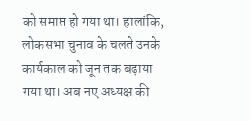को समाप्त हो गया था। हालांकि, लोकसभा चुनाव के चलते उनके कार्यकाल को जून तक बढ़ाया गया था। अब नए अध्यक्ष की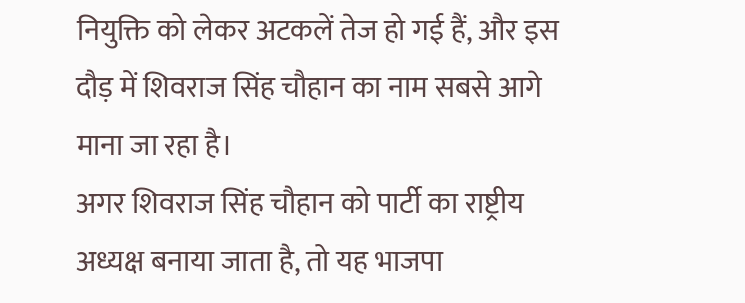नियुक्ति को लेकर अटकलें तेज हो गई हैं, और इस दौड़ में शिवराज सिंह चौहान का नाम सबसे आगे माना जा रहा है।
अगर शिवराज सिंह चौहान को पार्टी का राष्ट्रीय अध्यक्ष बनाया जाता है, तो यह भाजपा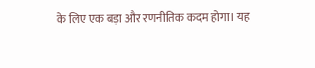के लिए एक बड़ा और रणनीतिक कदम होगा। यह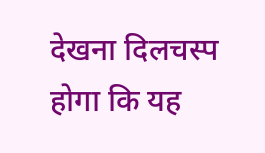देखना दिलचस्प होगा कि यह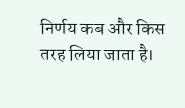निर्णय कब और किस तरह लिया जाता है।